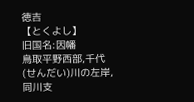徳吉
【とくよし】
旧国名:因幡
鳥取平野西部,千代(せんだい)川の左岸,同川支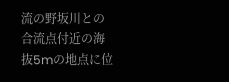流の野坂川との合流点付近の海抜5mの地点に位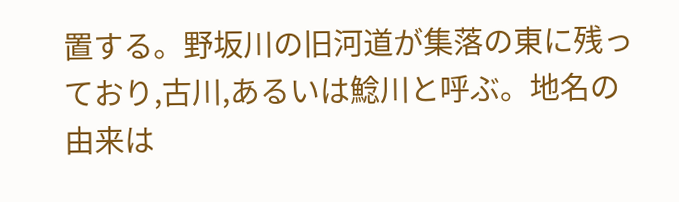置する。野坂川の旧河道が集落の東に残っており,古川,あるいは鯰川と呼ぶ。地名の由来は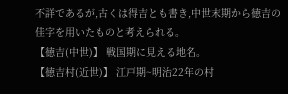不詳であるが,古くは得吉とも書き,中世末期から徳吉の佳字を用いたものと考えられる。
【徳吉(中世)】 戦国期に見える地名。
【徳吉村(近世)】 江戸期~明治22年の村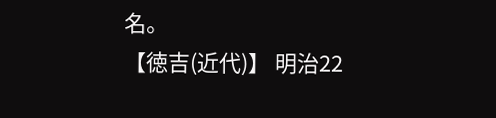名。
【徳吉(近代)】 明治22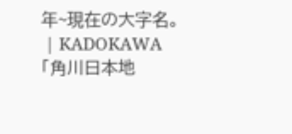年~現在の大字名。
 | KADOKAWA 「角川日本地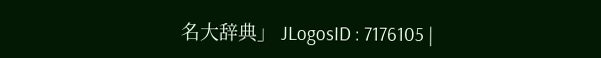名大辞典」 JLogosID : 7176105 |